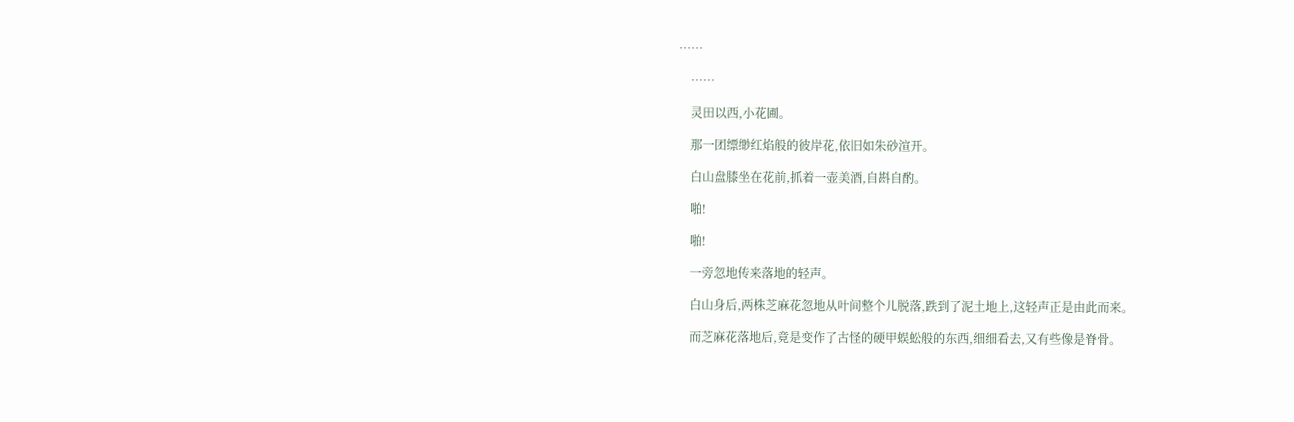……

    ……

    灵田以西,小花圃。

    那一团缥缈红焰般的彼岸花,依旧如朱砂渲开。

    白山盘膝坐在花前,抓着一壶美酒,自斟自酌。

    啪!

    啪!

    一旁忽地传来落地的轻声。

    白山身后,两株芝麻花忽地从叶间整个儿脱落,跌到了泥土地上,这轻声正是由此而来。

    而芝麻花落地后,竟是变作了古怪的硬甲蜈蚣般的东西,细细看去,又有些像是脊骨。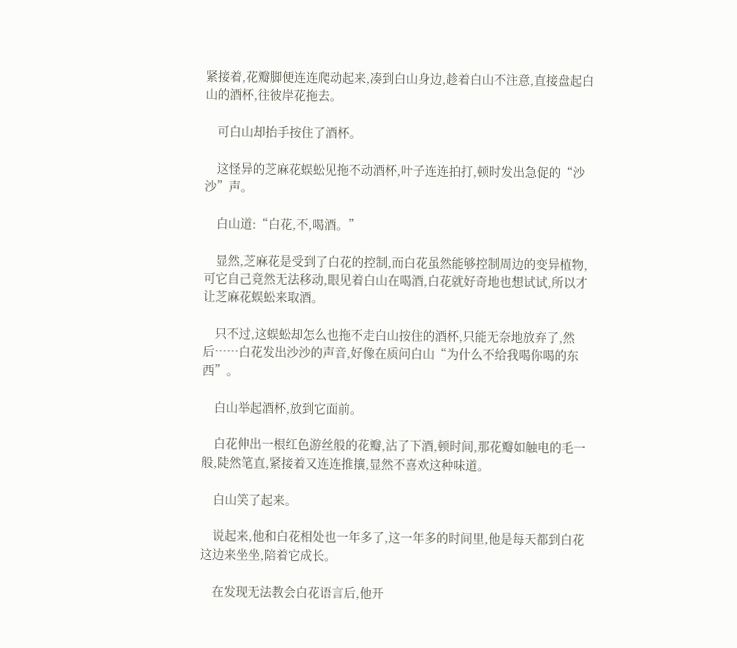紧接着,花瓣脚便连连爬动起来,凑到白山身边,趁着白山不注意,直接盘起白山的酒杯,往彼岸花拖去。

    可白山却抬手按住了酒杯。

    这怪异的芝麻花蜈蚣见拖不动酒杯,叶子连连拍打,顿时发出急促的“沙沙”声。

    白山道:“白花,不,喝酒。”

    显然,芝麻花是受到了白花的控制,而白花虽然能够控制周边的变异植物,可它自己竟然无法移动,眼见着白山在喝酒,白花就好奇地也想试试,所以才让芝麻花蜈蚣来取酒。

    只不过,这蜈蚣却怎么也拖不走白山按住的酒杯,只能无奈地放弃了,然后……白花发出沙沙的声音,好像在质问白山“为什么不给我喝你喝的东西”。

    白山举起酒杯,放到它面前。

    白花伸出一根红色游丝般的花瓣,沾了下酒,顿时间,那花瓣如触电的毛一般,陡然笔直,紧接着又连连推攘,显然不喜欢这种味道。

    白山笑了起来。

    说起来,他和白花相处也一年多了,这一年多的时间里,他是每天都到白花这边来坐坐,陪着它成长。

    在发现无法教会白花语言后,他开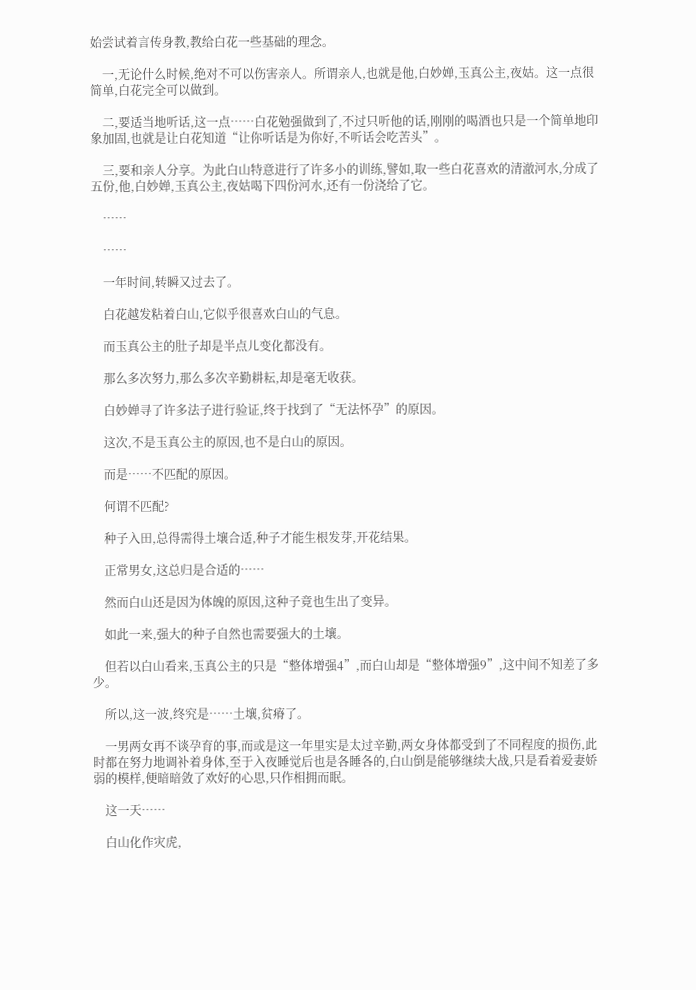始尝试着言传身教,教给白花一些基础的理念。

    一,无论什么时候,绝对不可以伤害亲人。所谓亲人,也就是他,白妙婵,玉真公主,夜姑。这一点很简单,白花完全可以做到。

    二,要适当地听话,这一点……白花勉强做到了,不过只听他的话,刚刚的喝酒也只是一个简单地印象加固,也就是让白花知道“让你听话是为你好,不听话会吃苦头”。

    三,要和亲人分享。为此白山特意进行了许多小的训练,譬如,取一些白花喜欢的清澈河水,分成了五份,他,白妙婵,玉真公主,夜姑喝下四份河水,还有一份浇给了它。

    ……

    ……

    一年时间,转瞬又过去了。

    白花越发粘着白山,它似乎很喜欢白山的气息。

    而玉真公主的肚子却是半点儿变化都没有。

    那么多次努力,那么多次辛勤耕耘,却是毫无收获。

    白妙婵寻了许多法子进行验证,终于找到了“无法怀孕”的原因。

    这次,不是玉真公主的原因,也不是白山的原因。

    而是……不匹配的原因。

    何谓不匹配?

    种子入田,总得需得土壤合适,种子才能生根发芽,开花结果。

    正常男女,这总归是合适的……

    然而白山还是因为体魄的原因,这种子竟也生出了变异。

    如此一来,强大的种子自然也需要强大的土壤。

    但若以白山看来,玉真公主的只是“整体增强4”,而白山却是“整体增强9”,这中间不知差了多少。

    所以,这一波,终究是……土壤,贫瘠了。

    一男两女再不谈孕育的事,而或是这一年里实是太过辛勤,两女身体都受到了不同程度的损伤,此时都在努力地调补着身体,至于入夜睡觉后也是各睡各的,白山倒是能够继续大战,只是看着爱妻娇弱的模样,便暗暗敛了欢好的心思,只作相拥而眠。

    这一天……

    白山化作灾虎,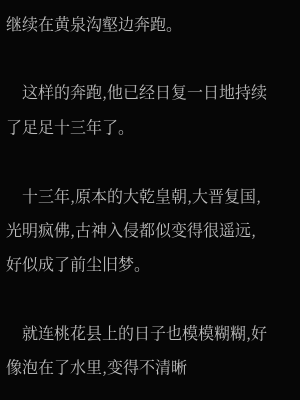继续在黄泉沟壑边奔跑。

    这样的奔跑,他已经日复一日地持续了足足十三年了。

    十三年,原本的大乾皇朝,大晋复国,光明疯佛,古神入侵都似变得很遥远,好似成了前尘旧梦。

    就连桃花县上的日子也模模糊糊,好像泡在了水里,变得不清晰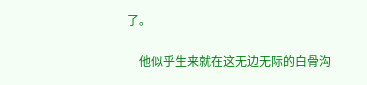了。

    他似乎生来就在这无边无际的白骨沟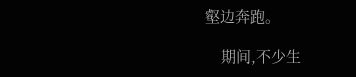壑边奔跑。

    期间,不少生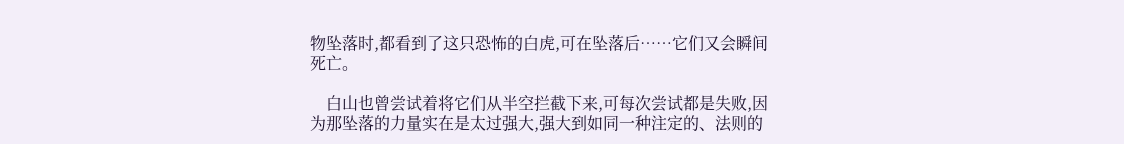物坠落时,都看到了这只恐怖的白虎,可在坠落后……它们又会瞬间死亡。

    白山也曾尝试着将它们从半空拦截下来,可每次尝试都是失败,因为那坠落的力量实在是太过强大,强大到如同一种注定的、法则的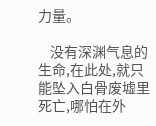力量。

    没有深渊气息的生命,在此处,就只能坠入白骨废墟里死亡,哪怕在外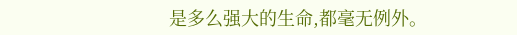是多么强大的生命,都毫无例外。